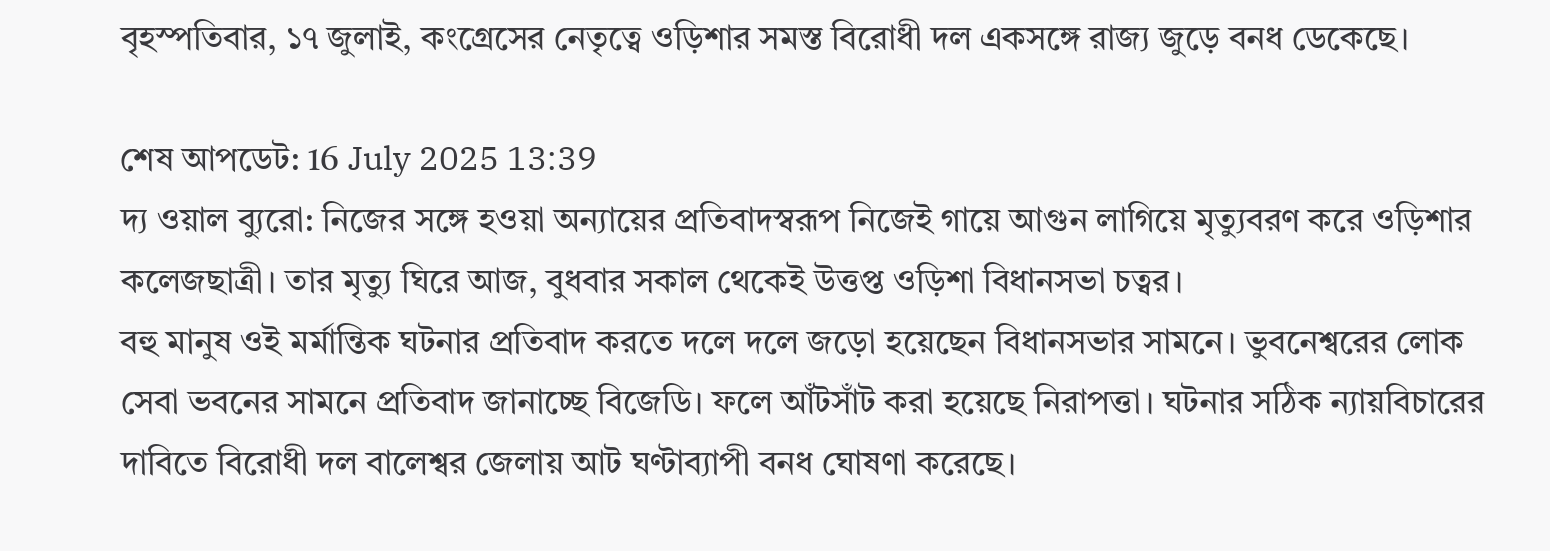বৃহস্পতিবার, ১৭ জুলাই, কংগ্রেসের নেতৃত্বে ওড়িশার সমস্ত বিরোধী দল একসঙ্গে রাজ্য জুড়ে বনধ ডেকেছে।

শেষ আপডেট: 16 July 2025 13:39
দ্য ওয়াল ব্যুরো: নিজের সঙ্গে হওয়া অন্যায়ের প্রতিবাদস্বরূপ নিজেই গায়ে আগুন লাগিয়ে মৃত্যুবরণ করে ওড়িশার কলেজছাত্রী। তার মৃত্যু ঘিরে আজ, বুধবার সকাল থেকেই উত্তপ্ত ওড়িশা বিধানসভা চত্বর।
বহু মানুষ ওই মর্মান্তিক ঘটনার প্রতিবাদ করতে দলে দলে জড়ো হয়েছেন বিধানসভার সামনে। ভুবনেশ্বরের লোক সেবা ভবনের সামনে প্রতিবাদ জানাচ্ছে বিজেডি। ফলে আঁটসাঁট করা হয়েছে নিরাপত্তা। ঘটনার সঠিক ন্যায়বিচারের দাবিতে বিরোধী দল বালেশ্বর জেলায় আট ঘণ্টাব্যাপী বনধ ঘোষণা করেছে।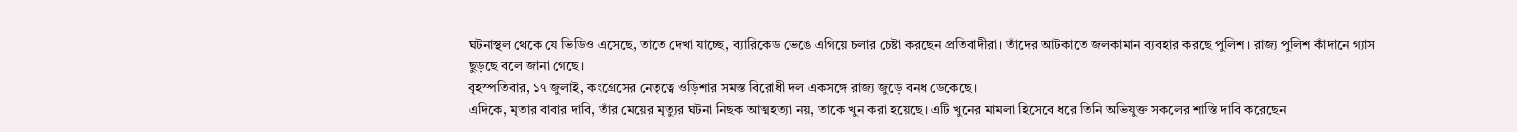ঘটনাস্থল থেকে যে ভিডিও এসেছে, তাতে দেখা যাচ্ছে, ব্যারিকেড ভেঙে এগিয়ে চলার চেষ্টা করছেন প্রতিবাদীরা। তাঁদের আটকাতে জলকামান ব্যবহার করছে পুলিশ। রাজ্য পুলিশ কাঁদানে গ্যাস ছুড়ছে বলে জানা গেছে।
বৃহস্পতিবার, ১৭ জুলাই, কংগ্রেসের নেতৃত্বে ওড়িশার সমস্ত বিরোধী দল একসঙ্গে রাজ্য জুড়ে বনধ ডেকেছে।
এদিকে, মৃতার বাবার দাবি, তাঁর মেয়ের মৃত্যুর ঘটনা নিছক আত্মহত্যা নয়, তাকে খুন করা হয়েছে। এটি খুনের মামলা হিসেবে ধরে তিনি অভিযুক্ত সকলের শাস্তি দাবি করেছেন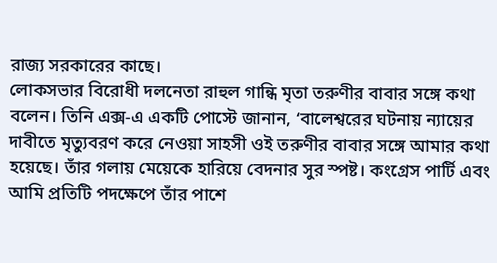রাজ্য সরকারের কাছে।
লোকসভার বিরোধী দলনেতা রাহুল গান্ধি মৃতা তরুণীর বাবার সঙ্গে কথা বলেন। তিনি এক্স-এ একটি পোস্টে জানান, ‘বালেশ্বরের ঘটনায় ন্যায়ের দাবীতে মৃত্যুবরণ করে নেওয়া সাহসী ওই তরুণীর বাবার সঙ্গে আমার কথা হয়েছে। তাঁর গলায় মেয়েকে হারিয়ে বেদনার সুর স্পষ্ট। কংগ্রেস পার্টি এবং আমি প্রতিটি পদক্ষেপে তাঁর পাশে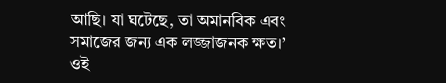আছি। যা ঘটেছে, তা অমানবিক এবং সমাজের জন্য এক লজ্জাজনক ক্ষত।’
ওই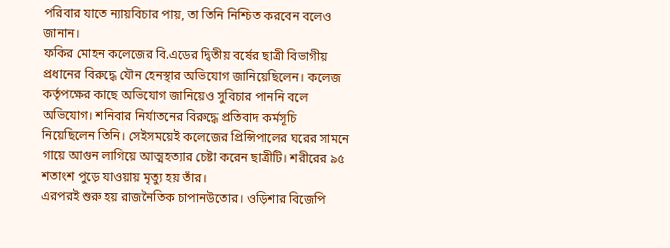পরিবার যাতে ন্যায়বিচার পায়, তা তিনি নিশ্চিত করবেন বলেও জানান।
ফকির মোহন কলেজের বি.এডের দ্বিতীয় বর্ষের ছাত্রী বিভাগীয় প্রধানের বিরুদ্ধে যৌন হেনস্থার অভিযোগ জানিয়েছিলেন। কলেজ কর্তৃপক্ষের কাছে অভিযোগ জানিয়েও সুবিচার পাননি বলে অভিযোগ। শনিবার নির্যাতনের বিরুদ্ধে প্রতিবাদ কর্মসূচি নিয়েছিলেন তিনি। সেইসময়েই কলেজের প্রিন্সিপালের ঘরের সামনে গায়ে আগুন লাগিয়ে আত্মহত্যার চেষ্টা করেন ছাত্রীটি। শরীরের ৯৫ শতাংশ পুড়ে যাওয়ায় মৃত্যু হয় তাঁর।
এরপরই শুরু হয় রাজনৈতিক চাপানউতোর। ওড়িশার বিজেপি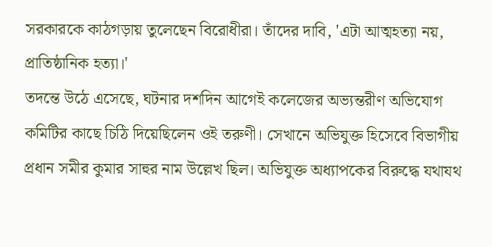সরকারকে কাঠগড়ায় তুলেছেন বিরোধীরা। তাঁদের দাবি, 'এটা আত্মহত্যা নয়, প্রাতিষ্ঠানিক হত্যা।'
তদন্তে উঠে এসেছে, ঘটনার দশদিন আগেই কলেজের অভ্যন্তরীণ অভিযোগ কমিটির কাছে চিঠি দিয়েছিলেন ওই তরুণী। সেখানে অভিযুক্ত হিসেবে বিভাগীয় প্রধান সমীর কুমার সাহুর নাম উল্লেখ ছিল। অভিযুক্ত অধ্যাপকের বিরুদ্ধে যথাযথ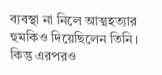ব্যবস্থা না নিলে আত্মহত্যার হুমকিও দিয়েছিলেন তিনি। কিন্তু এরপরও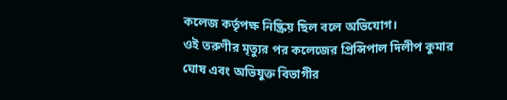কলেজ কর্তৃপক্ষ নিষ্ক্রিয় ছিল বলে অভিযোগ।
ওই তরুণীর মৃত্যুর পর কলেজের প্রিন্সিপাল দিলীপ কুমার ঘোষ এবং অভিযুক্ত বিভাগীর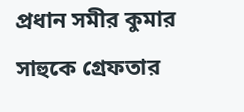প্রধান সমীর কুমার সাহুকে গ্রেফতার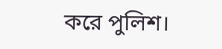করে পুলিশ।